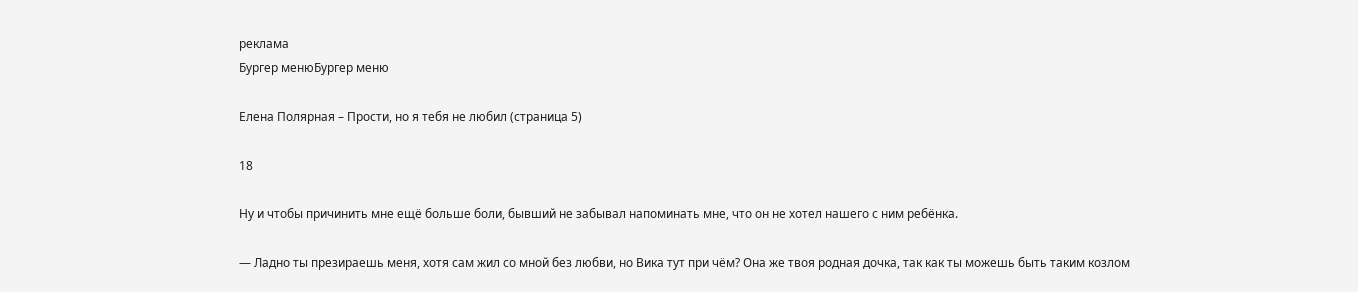реклама
Бургер менюБургер меню

Елена Полярная – Прости, но я тебя не любил (страница 5)

18

Ну и чтобы причинить мне ещё больше боли, бывший не забывал напоминать мне, что он не хотел нашего с ним ребёнка.

— Ладно ты презираешь меня, хотя сам жил со мной без любви, но Вика тут при чём? Она же твоя родная дочка, так как ты можешь быть таким козлом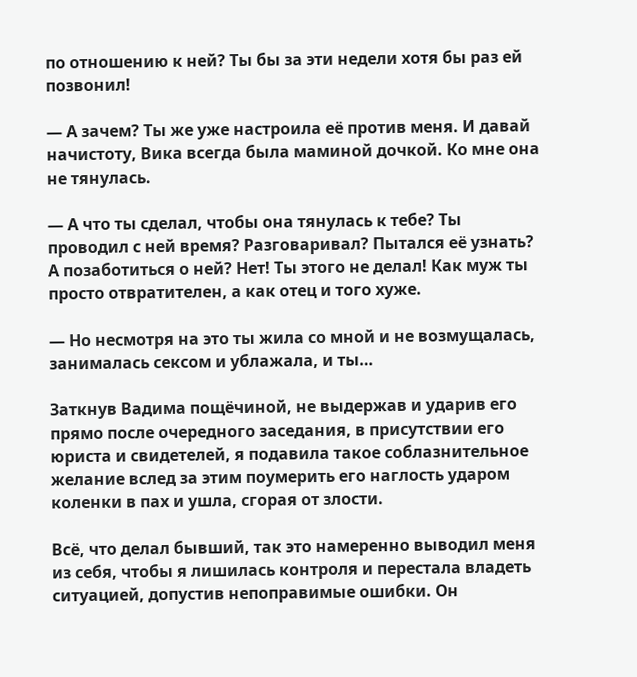по отношению к ней? Ты бы за эти недели хотя бы раз ей позвонил!

— А зачем? Ты же уже настроила её против меня. И давай начистоту, Вика всегда была маминой дочкой. Ко мне она не тянулась.

— А что ты сделал, чтобы она тянулась к тебе? Ты проводил с ней время? Разговаривал? Пытался её узнать? А позаботиться о ней? Нет! Ты этого не делал! Как муж ты просто отвратителен, а как отец и того хуже.

— Но несмотря на это ты жила со мной и не возмущалась, занималась сексом и ублажала, и ты…

Заткнув Вадима пощёчиной, не выдержав и ударив его прямо после очередного заседания, в присутствии его юриста и свидетелей, я подавила такое соблазнительное желание вслед за этим поумерить его наглость ударом коленки в пах и ушла, сгорая от злости.

Всё, что делал бывший, так это намеренно выводил меня из себя, чтобы я лишилась контроля и перестала владеть ситуацией, допустив непоправимые ошибки. Он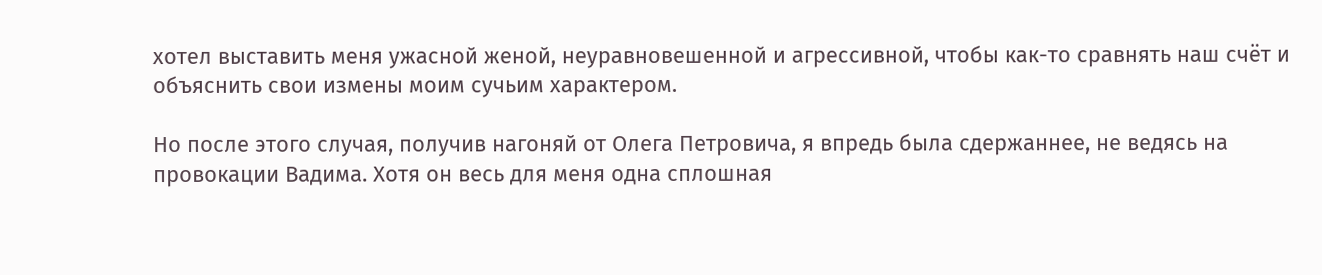хотел выставить меня ужасной женой, неуравновешенной и агрессивной, чтобы как-то сравнять наш счёт и объяснить свои измены моим сучьим характером.

Но после этого случая, получив нагоняй от Олега Петровича, я впредь была сдержаннее, не ведясь на провокации Вадима. Хотя он весь для меня одна сплошная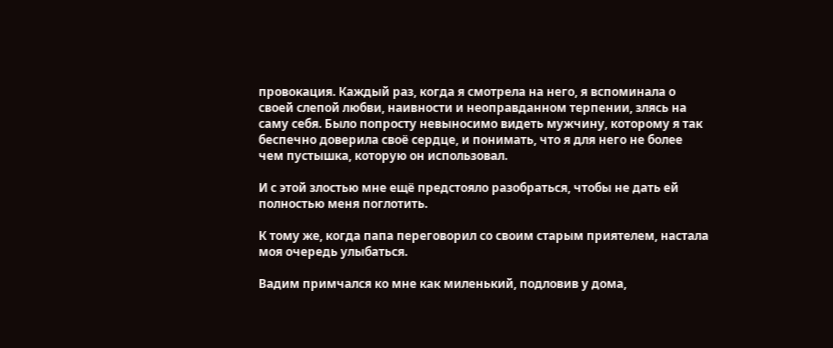провокация. Каждый раз, когда я смотрела на него, я вспоминала о своей слепой любви, наивности и неоправданном терпении, злясь на саму себя. Было попросту невыносимо видеть мужчину, которому я так беспечно доверила своё сердце, и понимать, что я для него не более чем пустышка, которую он использовал.

И с этой злостью мне ещё предстояло разобраться, чтобы не дать ей полностью меня поглотить.

К тому же, когда папа переговорил со своим старым приятелем, настала моя очередь улыбаться.

Вадим примчался ко мне как миленький, подловив у дома,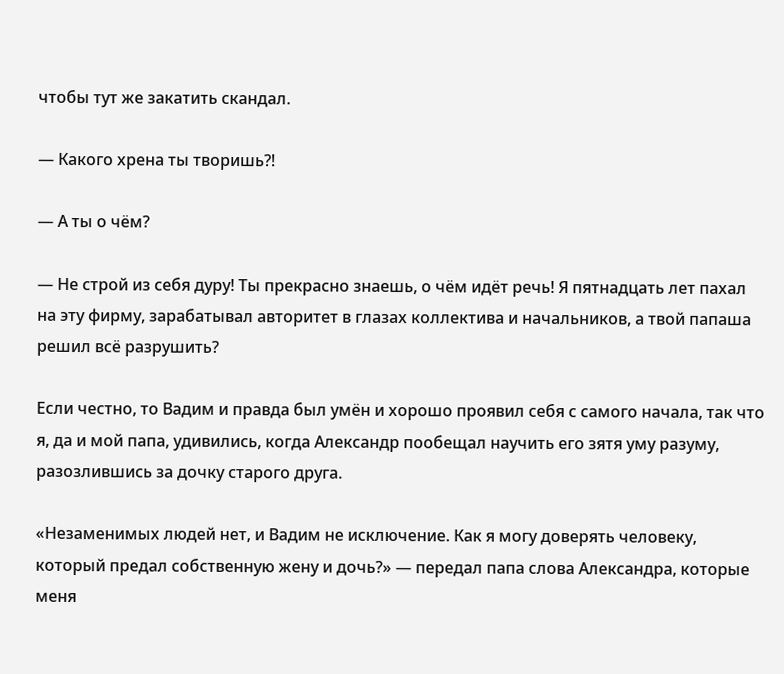чтобы тут же закатить скандал.

— Какого хрена ты творишь⁈

— А ты о чём?

— Не строй из себя дуру! Ты прекрасно знаешь, о чём идёт речь! Я пятнадцать лет пахал на эту фирму, зарабатывал авторитет в глазах коллектива и начальников, а твой папаша решил всё разрушить?

Если честно, то Вадим и правда был умён и хорошо проявил себя с самого начала, так что я, да и мой папа, удивились, когда Александр пообещал научить его зятя уму разуму, разозлившись за дочку старого друга.

«Незаменимых людей нет, и Вадим не исключение. Как я могу доверять человеку, который предал собственную жену и дочь?» — передал папа слова Александра, которые меня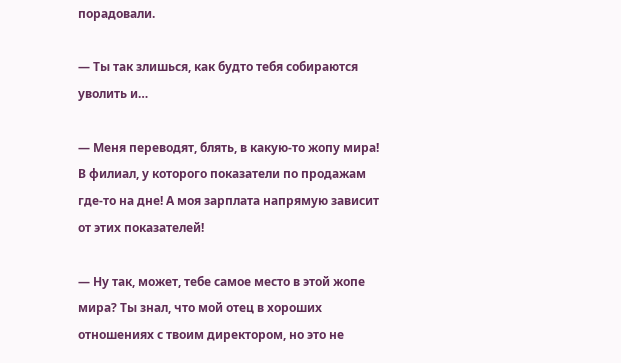порадовали.

— Ты так злишься, как будто тебя собираются уволить и…

— Меня переводят, блять, в какую-то жопу мира! В филиал, у которого показатели по продажам где-то на дне! А моя зарплата напрямую зависит от этих показателей!

— Ну так, может, тебе самое место в этой жопе мира? Ты знал, что мой отец в хороших отношениях с твоим директором, но это не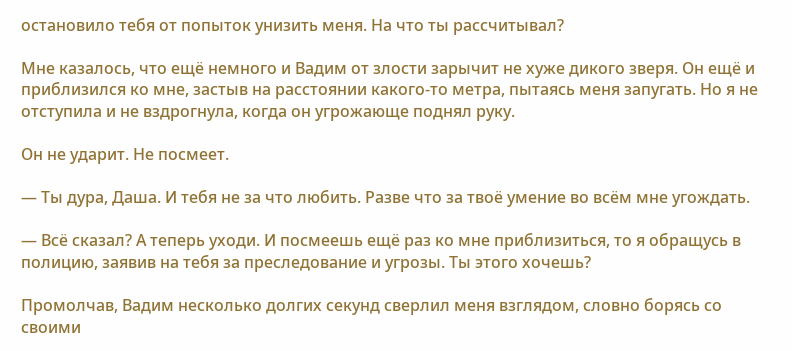остановило тебя от попыток унизить меня. На что ты рассчитывал?

Мне казалось, что ещё немного и Вадим от злости зарычит не хуже дикого зверя. Он ещё и приблизился ко мне, застыв на расстоянии какого-то метра, пытаясь меня запугать. Но я не отступила и не вздрогнула, когда он угрожающе поднял руку.

Он не ударит. Не посмеет.

— Ты дура, Даша. И тебя не за что любить. Разве что за твоё умение во всём мне угождать.

— Всё сказал? А теперь уходи. И посмеешь ещё раз ко мне приблизиться, то я обращусь в полицию, заявив на тебя за преследование и угрозы. Ты этого хочешь?

Промолчав, Вадим несколько долгих секунд сверлил меня взглядом, словно борясь со своими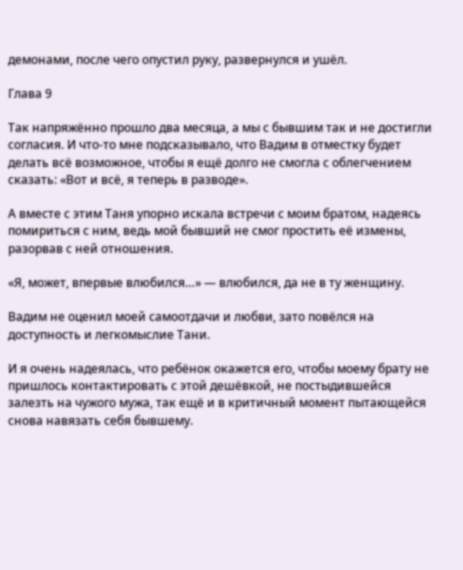демонами, после чего опустил руку, развернулся и ушёл.

Глава 9

Так напряжённо прошло два месяца, а мы с бывшим так и не достигли согласия. И что-то мне подсказывало, что Вадим в отместку будет делать всё возможное, чтобы я ещё долго не смогла с облегчением сказать: «Вот и всё, я теперь в разводе».

А вместе с этим Таня упорно искала встречи с моим братом, надеясь помириться с ним, ведь мой бывший не смог простить её измены, разорвав с ней отношения.

«Я, может, впервые влюбился…» — влюбился, да не в ту женщину.

Вадим не оценил моей самоотдачи и любви, зато повёлся на доступность и легкомыслие Тани.

И я очень надеялась, что ребёнок окажется его, чтобы моему брату не пришлось контактировать с этой дешёвкой, не постыдившейся залезть на чужого мужа, так ещё и в критичный момент пытающейся снова навязать себя бывшему.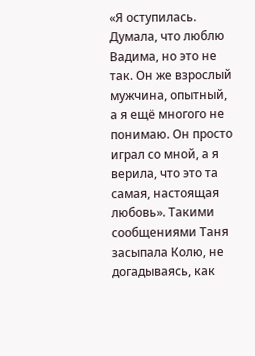«Я оступилась. Думала, что люблю Вадима, но это не так. Он же взрослый мужчина, опытный, а я ещё многого не понимаю. Он просто играл со мной, а я верила, что это та самая, настоящая любовь». Такими сообщениями Таня засыпала Колю, не догадываясь, как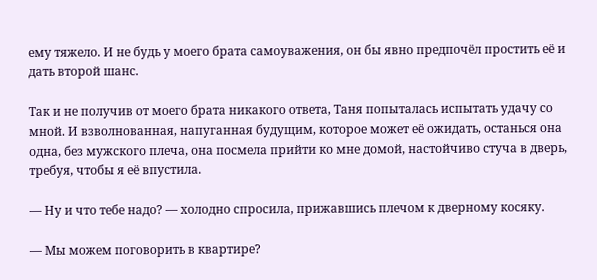ему тяжело. И не будь у моего брата самоуважения, он бы явно предпочёл простить её и дать второй шанс.

Так и не получив от моего брата никакого ответа, Таня попыталась испытать удачу со мной. И взволнованная, напуганная будущим, которое может её ожидать, останься она одна, без мужского плеча, она посмела прийти ко мне домой, настойчиво стуча в дверь, требуя, чтобы я её впустила.

— Ну и что тебе надо? — холодно спросила, прижавшись плечом к дверному косяку.

— Мы можем поговорить в квартире?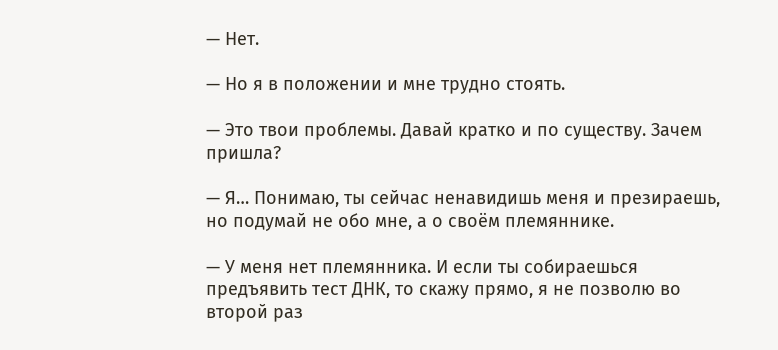— Нет.

— Но я в положении и мне трудно стоять.

— Это твои проблемы. Давай кратко и по существу. Зачем пришла?

— Я… Понимаю, ты сейчас ненавидишь меня и презираешь, но подумай не обо мне, а о своём племяннике.

— У меня нет племянника. И если ты собираешься предъявить тест ДНК, то скажу прямо, я не позволю во второй раз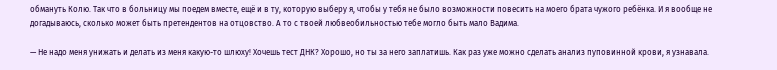обмануть Колю. Так что в больницу мы поедем вместе, ещё и в ту, которую выберу я, чтобы у тебя не было возможности повесить на моего брата чужого ребёнка. И я вообще не догадываюсь, сколько может быть претендентов на отцовство. А то с твоей любвеобильностью тебе могло быть мало Вадима.

— Не надо меня унижать и делать из меня какую-то шлюху! Хочешь тест ДНК? Хорошо, но ты за него заплатишь. Как раз уже можно сделать анализ пуповинной крови, я узнавала.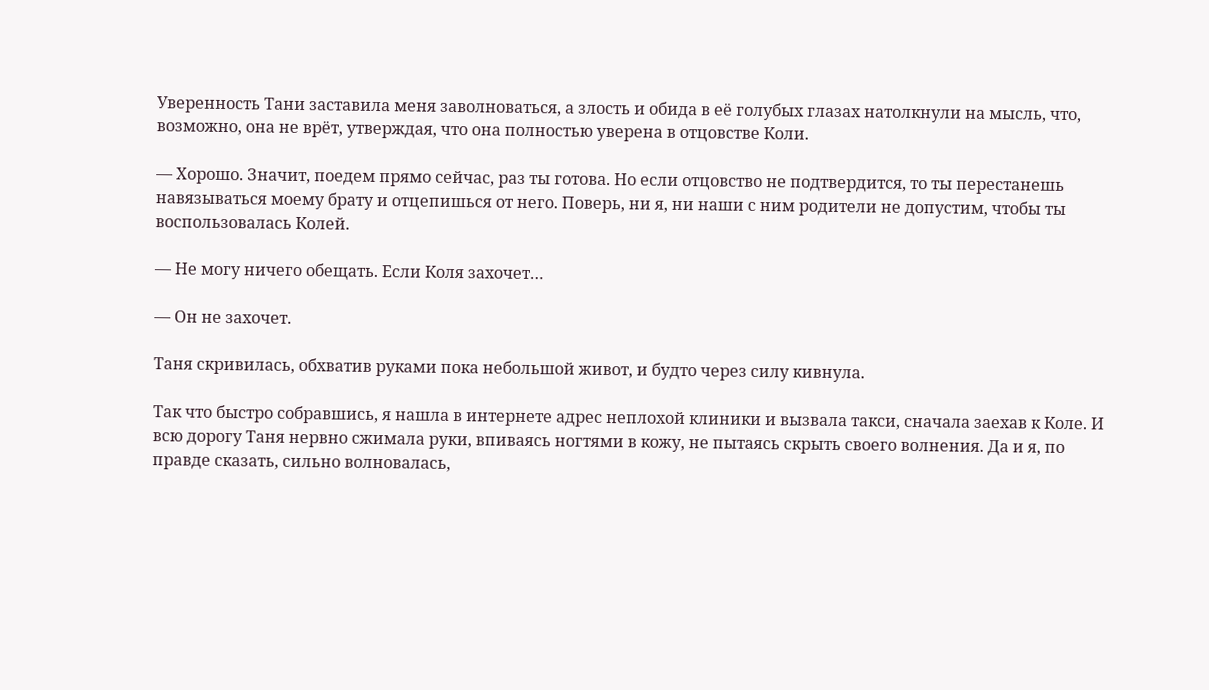Уверенность Тани заставила меня заволноваться, а злость и обида в её голубых глазах натолкнули на мысль, что, возможно, она не врёт, утверждая, что она полностью уверена в отцовстве Коли.

— Хорошо. Значит, поедем прямо сейчас, раз ты готова. Но если отцовство не подтвердится, то ты перестанешь навязываться моему брату и отцепишься от него. Поверь, ни я, ни наши с ним родители не допустим, чтобы ты воспользовалась Колей.

— Не могу ничего обещать. Если Коля захочет…

— Он не захочет.

Таня скривилась, обхватив руками пока небольшой живот, и будто через силу кивнула.

Так что быстро собравшись, я нашла в интернете адрес неплохой клиники и вызвала такси, сначала заехав к Коле. И всю дорогу Таня нервно сжимала руки, впиваясь ногтями в кожу, не пытаясь скрыть своего волнения. Да и я, по правде сказать, сильно волновалась,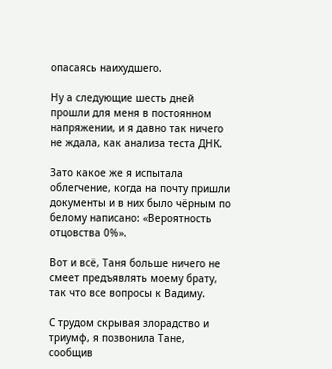опасаясь наихудшего.

Ну а следующие шесть дней прошли для меня в постоянном напряжении, и я давно так ничего не ждала, как анализа теста ДНК.

Зато какое же я испытала облегчение, когда на почту пришли документы и в них было чёрным по белому написано: «Вероятность отцовства 0%».

Вот и всё, Таня больше ничего не смеет предъявлять моему брату, так что все вопросы к Вадиму.

С трудом скрывая злорадство и триумф, я позвонила Тане, сообщив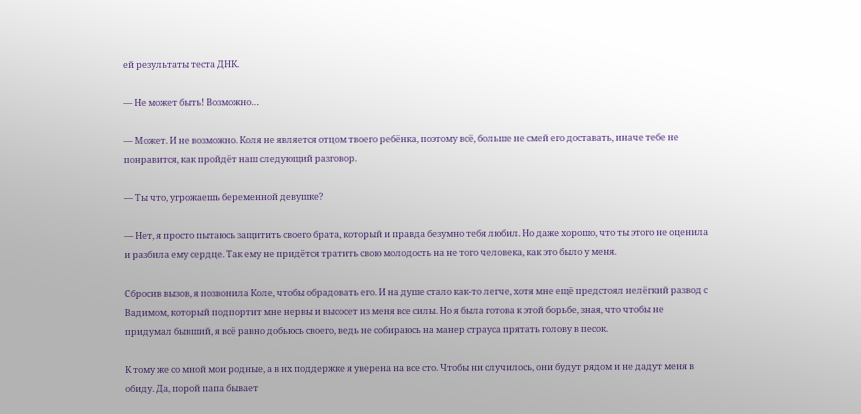ей результаты теста ДНК.

— Не может быть! Возможно…

— Может. И не возможно. Коля не является отцом твоего ребёнка, поэтому всё, больше не смей его доставать, иначе тебе не понравится, как пройдёт наш следующий разговор.

— Ты что, угрожаешь беременной девушке?

— Нет, я просто пытаюсь защитить своего брата, который и правда безумно тебя любил. Но даже хорошо, что ты этого не оценила и разбила ему сердце. Так ему не придётся тратить свою молодость на не того человека, как это было у меня.

Сбросив вызов, я позвонила Коле, чтобы обрадовать его. И на душе стало как-то легче, хотя мне ещё предстоял нелёгкий развод с Вадимом, который подпортит мне нервы и высосет из меня все силы. Но я была готова к этой борьбе, зная, что чтобы не придумал бывший, я всё равно добьюсь своего, ведь не собираюсь на манер страуса прятать голову в песок.

К тому же со мной мои родные, а в их поддержке я уверена на все сто. Чтобы ни случилось, они будут рядом и не дадут меня в обиду. Да, порой папа бывает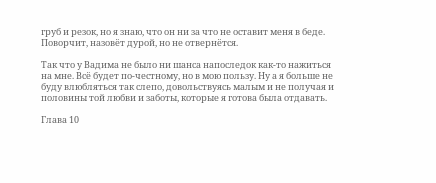груб и резок, но я знаю, что он ни за что не оставит меня в беде. Поворчит, назовёт дурой, но не отвернётся.

Так что у Вадима не было ни шанса напоследок как-то нажиться на мне. Всё будет по-честному, но в мою пользу. Ну а я больше не буду влюбляться так слепо, довольствуясь малым и не получая и половины той любви и заботы, которые я готова была отдавать.

Глава 10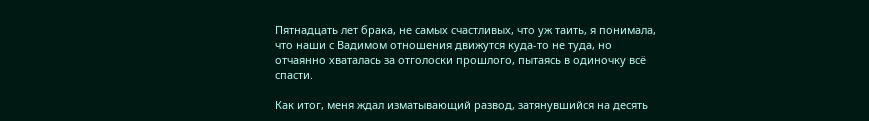Пятнадцать лет брака, не самых счастливых, что уж таить, я понимала, что наши с Вадимом отношения движутся куда-то не туда, но отчаянно хваталась за отголоски прошлого, пытаясь в одиночку всё спасти.

Как итог, меня ждал изматывающий развод, затянувшийся на десять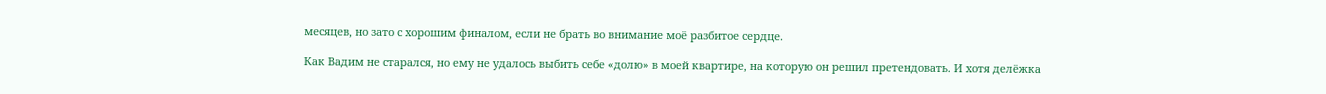месяцев, но зато с хорошим финалом, если не брать во внимание моё разбитое сердце.

Как Вадим не старался, но ему не удалось выбить себе «долю» в моей квартире, на которую он решил претендовать. И хотя делёжка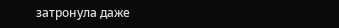затронула даже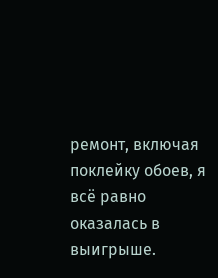ремонт, включая поклейку обоев, я всё равно оказалась в выигрыше.